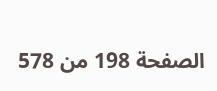الصفحة 198 من 578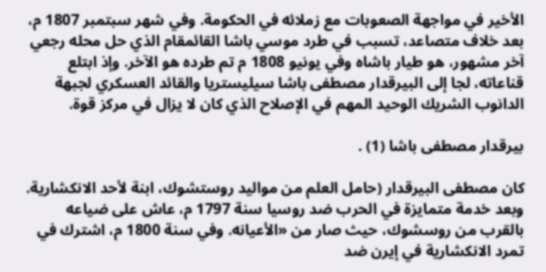الأخير في مواجهة الصعوبات مع زملائه في الحكومة. وفي شهر سبتمبر 1807 م، بعد خلاف متصاعد، تسبب في طرد موسي باشا القائمقام الذي حل محله رجعي آخر مشهور، هو طيار باشاه وفي يونيو 1808 م تم طرده هو الآخر. وإذ ابتلع قناعاته، لجا إلى البيرقدار مصطفى باشا سيليستريا والقائد العسكري لجبهة الدانوب الشريك الوحيد المهم في الإصلاح الذي كان لا يزال في مركز قوة.

بيرقدار مصطفى باشا (1) .

كان مصطفى البيرقدار (حامل العلم من مواليد روستشوك، ابنة لأحد الانكشارية. وبعد خدمة متمايزة في الحرب ضد روسيا سنة 1797 م، عاش على ضياعه بالقرب من روسشوك، حيث صار من «الأعيانه. وفي سنة 1800 م، اشترك في تمرد الانكشارية في إيرن ضد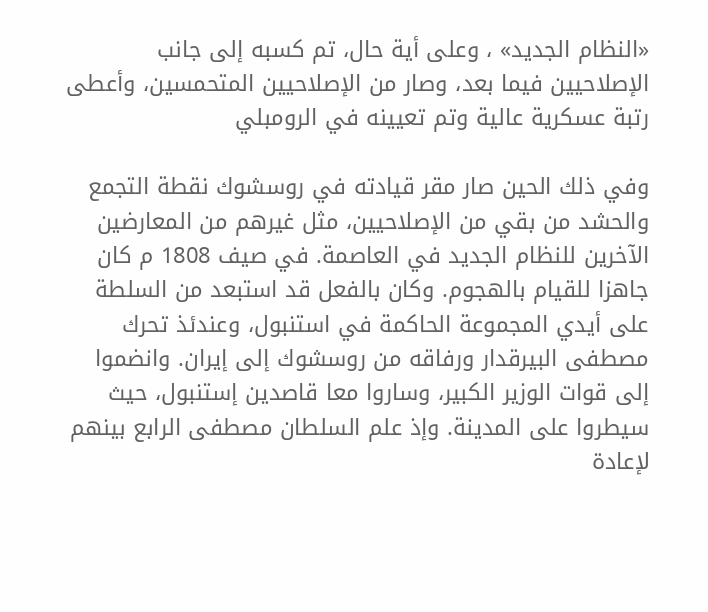«النظام الجديد» ، وعلى أية حال، تم کسبه إلى جانب الإصلاحيين فيما بعد، وصار من الإصلاحيين المتحمسين، وأعطى رتبة عسكرية عالية وتم تعيينه في الرومبلي

وفي ذلك الحين صار مقر قيادته في روسشوك نقطة التجمع والحشد من بقي من الإصلاحيين، مثل غيرهم من المعارضين الآخرين للنظام الجديد في العاصمة. في صيف 1808 م كان جاهزا للقيام بالهجوم. وكان بالفعل قد استبعد من السلطة على أيدي المجموعة الحاكمة في استنبول، وعندئذ تحرك مصطفى البيرقدار ورفاقه من روسشوك إلى إيران. وانضموا إلى قوات الوزير الكبير، وساروا معا قاصدين إستنبول، حيث سيطروا على المدينة. وإذ علم السلطان مصطفى الرابع بينهم لإعادة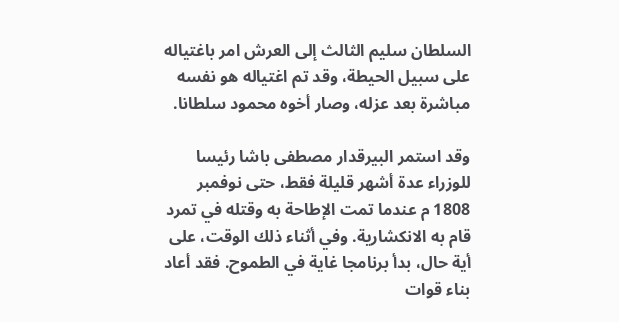السلطان سليم الثالث إلى العرش امر باغتياله على سبيل الحيطة، وقد تم اغتياله هو نفسه مباشرة بعد عزله، وصار أخوه محمود سلطانا.

وقد استمر البيرقدار مصطفى باشا رئيسا للوزراء عدة أشهر قليلة فقط، حتى نوفمبر 1808 م عندما تمت الإطاحة به وقتله في تمرد قام به الانكشارية. وفي أثناء ذلك الوقت، على أية حال، بدأ برنامجا غاية في الطموح. فقد أعاد بناء قوات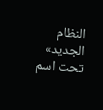النظام الجديد» تحت اسم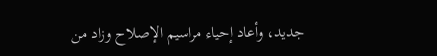جديد، وأعاد إحياء مراسيم الإصلاح وزاد من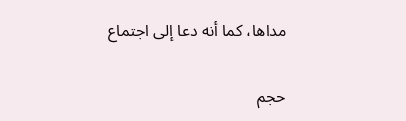مداها، كما أنه دعا إلى اجتماع

حجم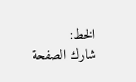الخط:
شارك الصفحة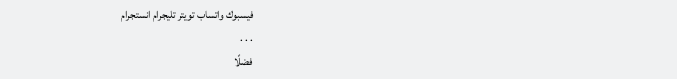فيسبوك واتساب تويتر تليجرام انستجرام
. . .
فضلًا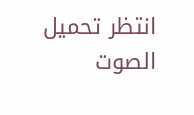انتظر تحميل الصوت